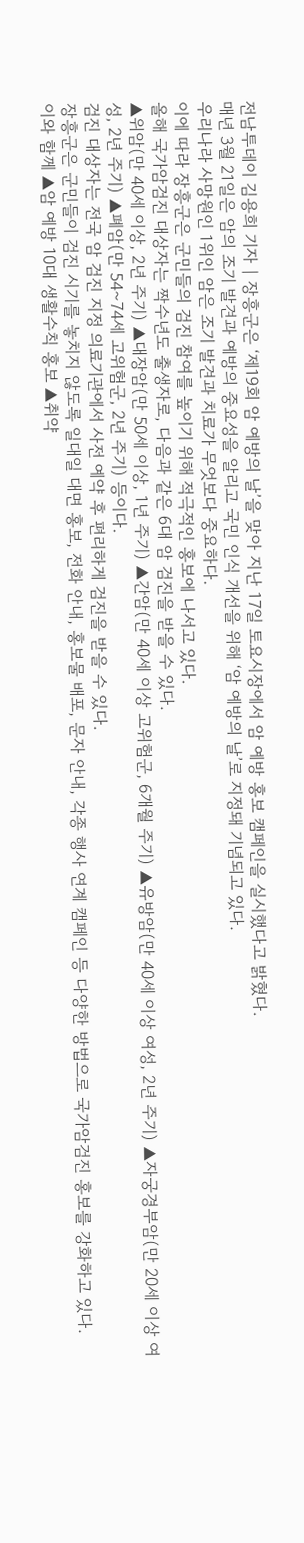전남투데이 김용희 기자 | 장흥군은 ‘제19회 암 예방의 날’을 맞아 지난 17일 토요시장에서 암 예방 홍보 캠페인을 실시했다고 밝혔다.
매년 3월 21일은 암의 조기 발견과 예방의 중요성을 알리고 국민 인식 개선을 위해 ‘암 예방의 날’로 지정돼 기념되고 있다.
우리나라 사망원인 1위인 암은 조기 발견과 치료가 무엇보다 중요하다.
이에 따라 장흥군은 군민들의 검진 참여를 높이기 위해 적극적인 홍보에 나서고 있다.
올해 국가암검진 대상자는 짝수년도 출생자로, 다음과 같은 6대 암 검진을 받을 수 있다.
▲위암(만 40세 이상, 2년 주기) ▲대장암(만 50세 이상, 1년 주기) ▲간암(만 40세 이상 고위험군, 6개월 주기) ▲유방암(만 40세 이상 여성, 2년 주기) ▲자궁경부암(만 20세 이상 여성, 2년 주기) ▲폐암(만 54~74세 고위험군, 2년 주기) 등이다.
검진 대상자는 전국 암 검진 지정 의료기관에서 사전 예약 후 편리하게 검진을 받을 수 있다.
장흥군은 군민들이 검진 시기를 놓치지 않도록 일대일 대면 홍보, 전화 안내, 홍보물 배포, 문자 안내, 각종 행사 연계 캠페인 등 다양한 방법으로 국가암검진 홍보를 강화하고 있다.
이와 함께 ▲암 예방 10대 생활수칙 홍보 ▲취약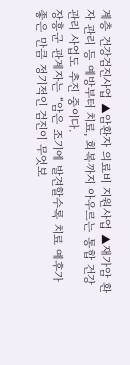계층 건강검진사업 ▲암환자 의료비 지원사업 ▲재가암 환자 관리 등 예방부터 치료, 회복까지 아우르는 통합 건강관리 사업도 추진 중이다.
장흥군 관계자는 “암은 조기에 발견할수록 치료 예후가 좋은 만큼 정기적인 검진이 무엇보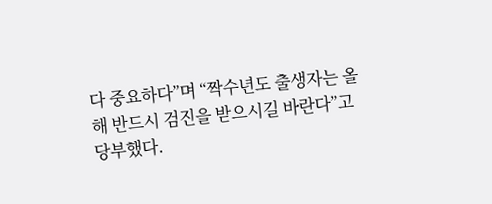다 중요하다”며 “짝수년도 출생자는 올해 반드시 검진을 받으시길 바란다”고 당부했다.